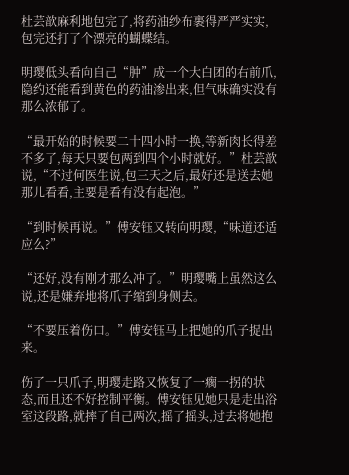杜芸歆麻利地包完了,将药油纱布裹得严严实实,包完还打了个漂亮的蝴蝶结。

明璎低头看向自己“肿”成一个大白团的右前爪,隐约还能看到黄色的药油渗出来,但气味确实没有那么浓郁了。

“最开始的时候要二十四小时一换,等新肉长得差不多了,每天只要包两到四个小时就好。”杜芸歆说,“不过何医生说,包三天之后,最好还是送去她那儿看看,主要是看有没有起泡。”

“到时候再说。”傅安钰又转向明璎,“味道还适应么?”

“还好,没有刚才那么冲了。”明璎嘴上虽然这么说,还是嫌弃地将爪子缩到身侧去。

“不要压着伤口。”傅安钰马上把她的爪子捉出来。

伤了一只爪子,明璎走路又恢复了一瘸一拐的状态,而且还不好控制平衡。傅安钰见她只是走出浴室这段路,就摔了自己两次,摇了摇头,过去将她抱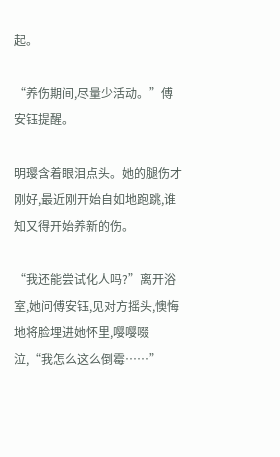起。

“养伤期间,尽量少活动。”傅安钰提醒。

明璎含着眼泪点头。她的腿伤才刚好,最近刚开始自如地跑跳,谁知又得开始养新的伤。

“我还能尝试化人吗?”离开浴室,她问傅安钰,见对方摇头,懊悔地将脸埋进她怀里,嘤嘤啜泣,“我怎么这么倒霉……”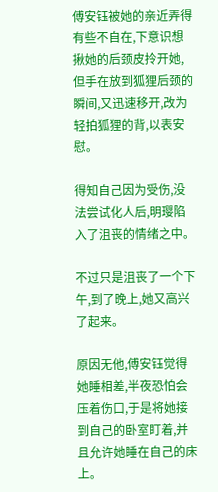傅安钰被她的亲近弄得有些不自在,下意识想揪她的后颈皮拎开她,但手在放到狐狸后颈的瞬间,又迅速移开,改为轻拍狐狸的背,以表安慰。

得知自己因为受伤,没法尝试化人后,明璎陷入了沮丧的情绪之中。

不过只是沮丧了一个下午,到了晚上,她又高兴了起来。

原因无他,傅安钰觉得她睡相差,半夜恐怕会压着伤口,于是将她接到自己的卧室盯着,并且允许她睡在自己的床上。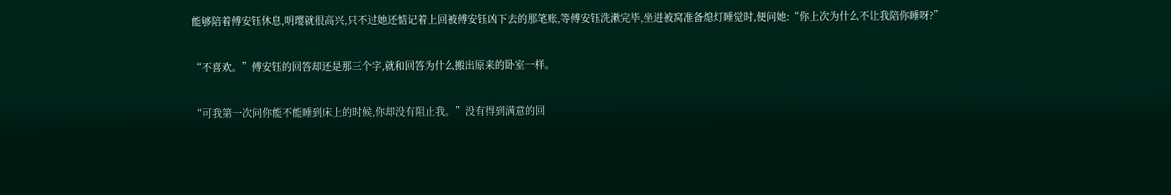能够陪着傅安钰休息,明璎就很高兴,只不过她还惦记着上回被傅安钰凶下去的那笔账,等傅安钰洗漱完毕,坐进被窝准备熄灯睡觉时,便问她:“你上次为什么不让我陪你睡呀?”

“不喜欢。”傅安钰的回答却还是那三个字,就和回答为什么搬出原来的卧室一样。

“可我第一次问你能不能睡到床上的时候,你却没有阻止我。”没有得到满意的回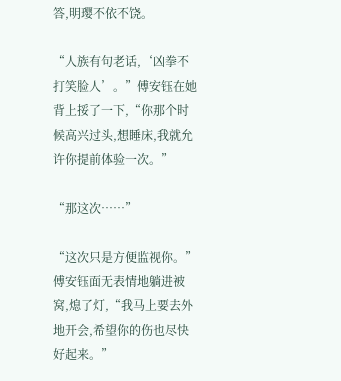答,明璎不依不饶。

“人族有句老话,‘凶拳不打笑脸人’。”傅安钰在她背上挼了一下,“你那个时候高兴过头,想睡床,我就允许你提前体验一次。”

“那这次……”

“这次只是方便监视你。”傅安钰面无表情地躺进被窝,熄了灯,“我马上要去外地开会,希望你的伤也尽快好起来。”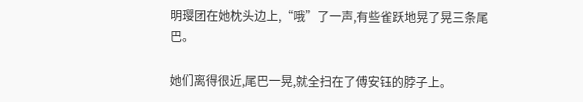明璎团在她枕头边上,“哦”了一声,有些雀跃地晃了晃三条尾巴。

她们离得很近,尾巴一晃,就全扫在了傅安钰的脖子上。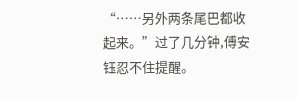“……另外两条尾巴都收起来。”过了几分钟,傅安钰忍不住提醒。